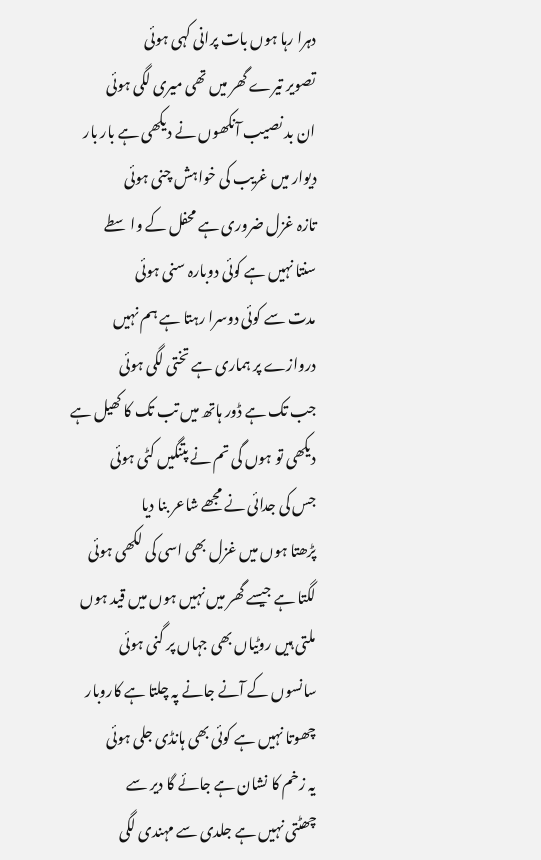دہرا رہا ہوں بات پرانی کہی ہوئی
تصویر تیرے گھر میں تھی میری لگی ہوئی
ان بد نصیب آنکھوں نے دیکھی ہے بار بار
دیوار میں غریب کی خواہش چنی ہوئی
تازہ غزل ضروری ہے محفل کے واسطے
سنتا نہیں ہے کوئی دوبارہ سنی ہوئی
مدت سے کوئی دوسرا رہتا ہے ہم نہیں
دروازے پر ہماری ہے تختی لگی ہوئی
جب تک ہے ڈور ہاتھ میں تب تک کا کھیل ہے
دیکھی تو ہوں گی تم نے پتنگیں کٹی ہوئی
جس کی جدائی نے مجھے شاعر بنا دیا
پڑھتا ہوں میں غزل بھی اسی کی لکھی ہوئی
لگتا ہے جیسے گھر میں نہیں ہوں میں قید ہوں
ملتی ہیں روٹیاں بھی جہاں پر گنی ہوئی
سانسوں کے آنے جانے پہ چلتا ہے کاروبار
چھوتا نہیں ہے کوئی بھی ہانڈی جلی ہوئی
یہ زخم کا نشان ہے جائے گا دیر سے
چھٹتی نہیں ہے جلدی سے مہندی لگی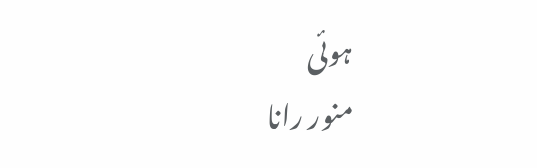ہوئی
منور رانا